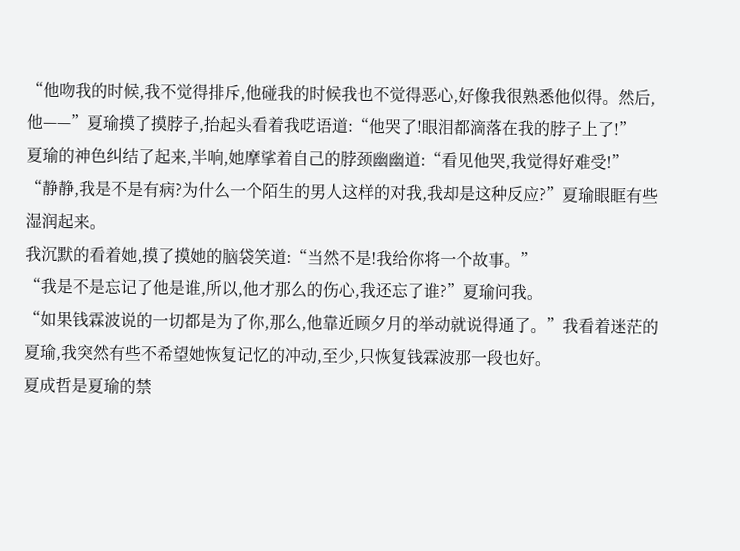“他吻我的时候,我不觉得排斥,他碰我的时候我也不觉得恶心,好像我很熟悉他似得。然后,他——”夏瑜摸了摸脖子,抬起头看着我呓语道:“他哭了!眼泪都滴落在我的脖子上了!”
夏瑜的神色纠结了起来,半响,她摩挲着自己的脖颈幽幽道:“看见他哭,我觉得好难受!”
“静静,我是不是有病?为什么一个陌生的男人这样的对我,我却是这种反应?”夏瑜眼眶有些湿润起来。
我沉默的看着她,摸了摸她的脑袋笑道:“当然不是!我给你将一个故事。”
“我是不是忘记了他是谁,所以,他才那么的伤心,我还忘了谁?”夏瑜问我。
“如果钱霖波说的一切都是为了你,那么,他靠近顾夕月的举动就说得通了。”我看着迷茫的夏瑜,我突然有些不希望她恢复记忆的冲动,至少,只恢复钱霖波那一段也好。
夏成哲是夏瑜的禁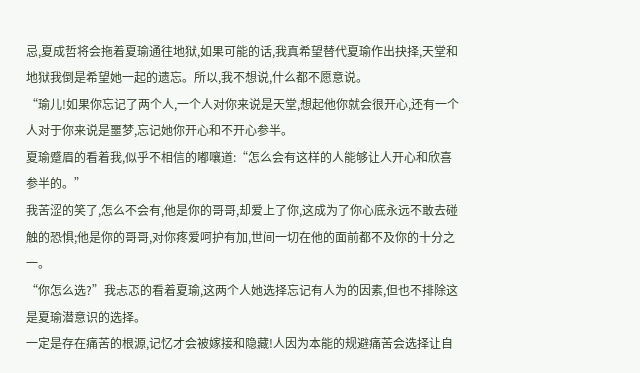忌,夏成哲将会拖着夏瑜通往地狱,如果可能的话,我真希望替代夏瑜作出抉择,天堂和地狱我倒是希望她一起的遗忘。所以,我不想说,什么都不愿意说。
“瑜儿!如果你忘记了两个人,一个人对你来说是天堂,想起他你就会很开心,还有一个人对于你来说是噩梦,忘记她你开心和不开心参半。
夏瑜蹙眉的看着我,似乎不相信的嘟嚷道:“怎么会有这样的人能够让人开心和欣喜参半的。”
我苦涩的笑了,怎么不会有,他是你的哥哥,却爱上了你,这成为了你心底永远不敢去碰触的恐惧;他是你的哥哥,对你疼爱呵护有加,世间一切在他的面前都不及你的十分之一。
“你怎么选?”我忐忑的看着夏瑜,这两个人她选择忘记有人为的因素,但也不排除这是夏瑜潜意识的选择。
一定是存在痛苦的根源,记忆才会被嫁接和隐藏!人因为本能的规避痛苦会选择让自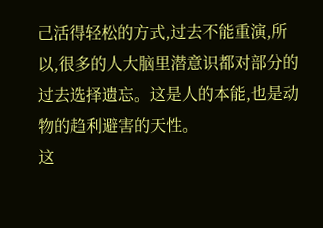己活得轻松的方式,过去不能重演,所以,很多的人大脑里潜意识都对部分的过去选择遗忘。这是人的本能,也是动物的趋利避害的天性。
这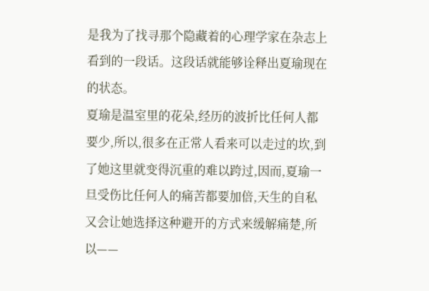是我为了找寻那个隐藏着的心理学家在杂志上看到的一段话。这段话就能够诠释出夏瑜现在的状态。
夏瑜是温室里的花朵,经历的波折比任何人都要少,所以,很多在正常人看来可以走过的坎,到了她这里就变得沉重的难以跨过,因而,夏瑜一旦受伤比任何人的痛苦都要加倍,天生的自私又会让她选择这种避开的方式来缓解痛楚,所以——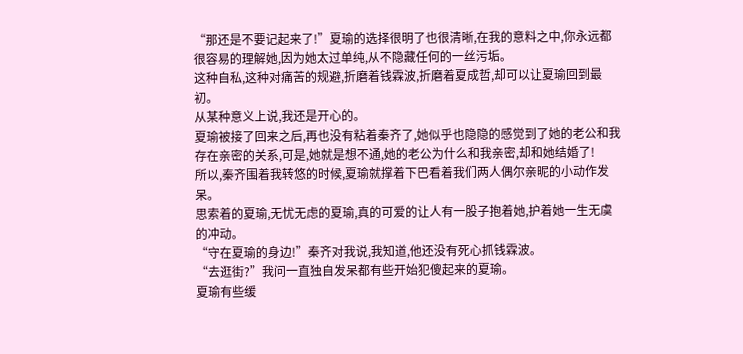“那还是不要记起来了!”夏瑜的选择很明了也很清晰,在我的意料之中,你永远都很容易的理解她,因为她太过单纯,从不隐藏任何的一丝污垢。
这种自私,这种对痛苦的规避,折磨着钱霖波,折磨着夏成哲,却可以让夏瑜回到最初。
从某种意义上说,我还是开心的。
夏瑜被接了回来之后,再也没有粘着秦齐了,她似乎也隐隐的感觉到了她的老公和我存在亲密的关系,可是,她就是想不通,她的老公为什么和我亲密,却和她结婚了!
所以,秦齐围着我转悠的时候,夏瑜就撑着下巴看着我们两人偶尔亲昵的小动作发呆。
思索着的夏瑜,无忧无虑的夏瑜,真的可爱的让人有一股子抱着她,护着她一生无虞的冲动。
“守在夏瑜的身边!”秦齐对我说,我知道,他还没有死心抓钱霖波。
“去逛街?”我问一直独自发呆都有些开始犯傻起来的夏瑜。
夏瑜有些缓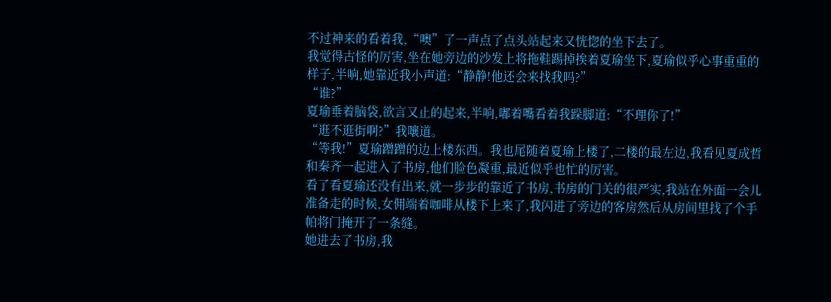不过神来的看着我,“噢”了一声点了点头站起来又恍惚的坐下去了。
我觉得古怪的厉害,坐在她旁边的沙发上将拖鞋踢掉挨着夏瑜坐下,夏瑜似乎心事重重的样子,半响,她靠近我小声道:“静静!他还会来找我吗?”
“谁?”
夏瑜垂着脑袋,欲言又止的起来,半响,嘟着嘴看着我跺脚道:“不理你了!”
“逛不逛街啊?”我嚷道。
“等我!”夏瑜蹭蹭的边上楼东西。我也尾随着夏瑜上楼了,二楼的最左边,我看见夏成哲和秦齐一起进入了书房,他们脸色凝重,最近似乎也忙的厉害。
看了看夏瑜还没有出来,就一步步的靠近了书房,书房的门关的很严实,我站在外面一会儿准备走的时候,女佣端着咖啡从楼下上来了,我闪进了旁边的客房然后从房间里找了个手帕将门掩开了一条缝。
她进去了书房,我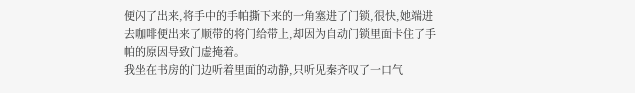便闪了出来,将手中的手帕撕下来的一角塞进了门锁,很快,她端进去咖啡便出来了顺带的将门给带上,却因为自动门锁里面卡住了手帕的原因导致门虚掩着。
我坐在书房的门边听着里面的动静,只听见秦齐叹了一口气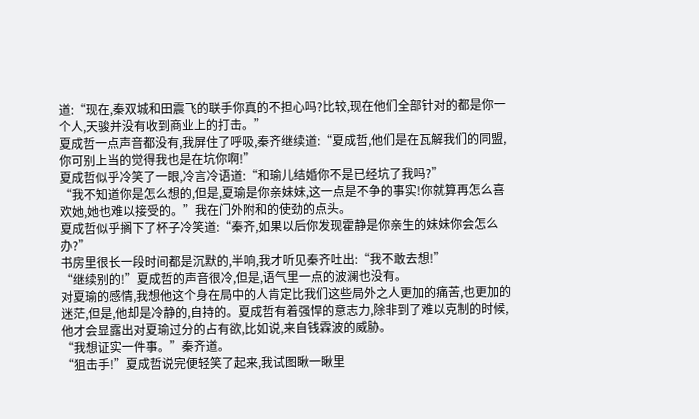道:“现在,秦双城和田震飞的联手你真的不担心吗?比较,现在他们全部针对的都是你一个人,天骏并没有收到商业上的打击。”
夏成哲一点声音都没有,我屏住了呼吸,秦齐继续道:“夏成哲,他们是在瓦解我们的同盟,你可别上当的觉得我也是在坑你啊!”
夏成哲似乎冷笑了一眼,冷言冷语道:“和瑜儿结婚你不是已经坑了我吗?”
“我不知道你是怎么想的,但是,夏瑜是你亲妹妹,这一点是不争的事实!你就算再怎么喜欢她,她也难以接受的。”我在门外附和的使劲的点头。
夏成哲似乎搁下了杯子冷笑道:“秦齐,如果以后你发现霍静是你亲生的妹妹你会怎么办?”
书房里很长一段时间都是沉默的,半响,我才听见秦齐吐出:“我不敢去想!”
“继续别的!”夏成哲的声音很冷,但是,语气里一点的波澜也没有。
对夏瑜的感情,我想他这个身在局中的人肯定比我们这些局外之人更加的痛苦,也更加的迷茫,但是,他却是冷静的,自持的。夏成哲有着强悍的意志力,除非到了难以克制的时候,他才会显露出对夏瑜过分的占有欲,比如说,来自钱霖波的威胁。
“我想证实一件事。”秦齐道。
“狙击手!”夏成哲说完便轻笑了起来,我试图瞅一瞅里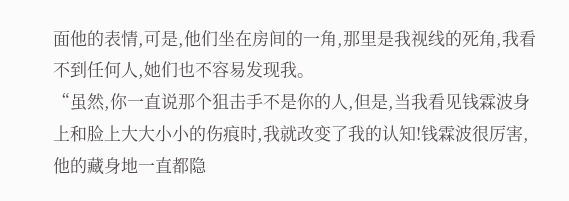面他的表情,可是,他们坐在房间的一角,那里是我视线的死角,我看不到任何人,她们也不容易发现我。
“虽然,你一直说那个狙击手不是你的人,但是,当我看见钱霖波身上和脸上大大小小的伤痕时,我就改变了我的认知!钱霖波很厉害,他的藏身地一直都隐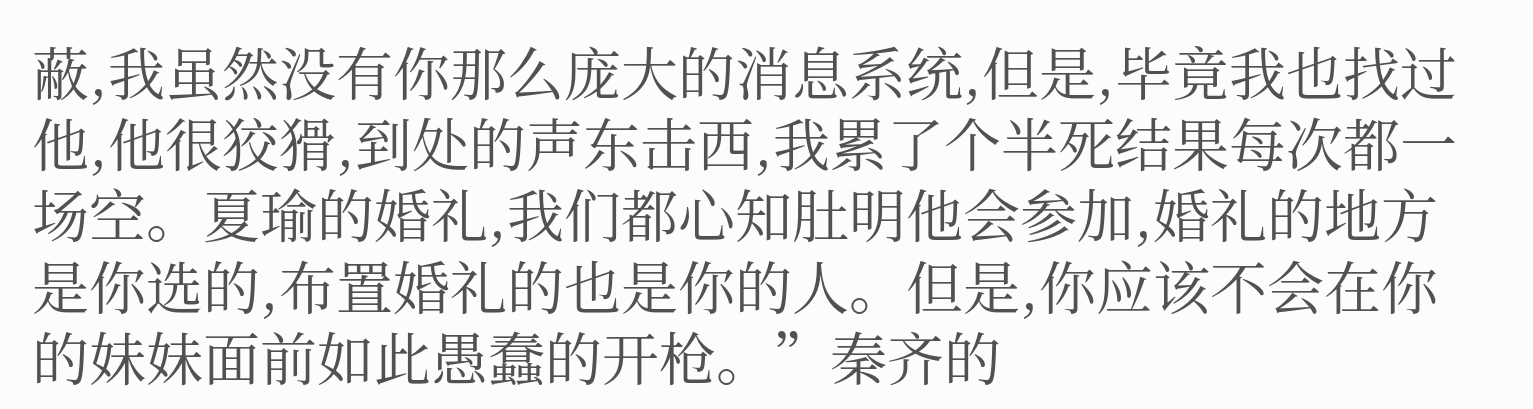蔽,我虽然没有你那么庞大的消息系统,但是,毕竟我也找过他,他很狡猾,到处的声东击西,我累了个半死结果每次都一场空。夏瑜的婚礼,我们都心知肚明他会参加,婚礼的地方是你选的,布置婚礼的也是你的人。但是,你应该不会在你的妹妹面前如此愚蠢的开枪。”秦齐的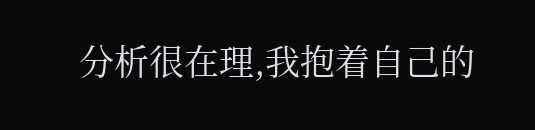分析很在理,我抱着自己的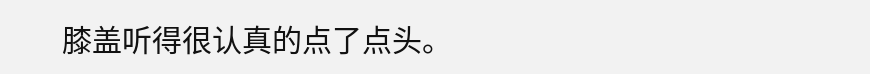膝盖听得很认真的点了点头。